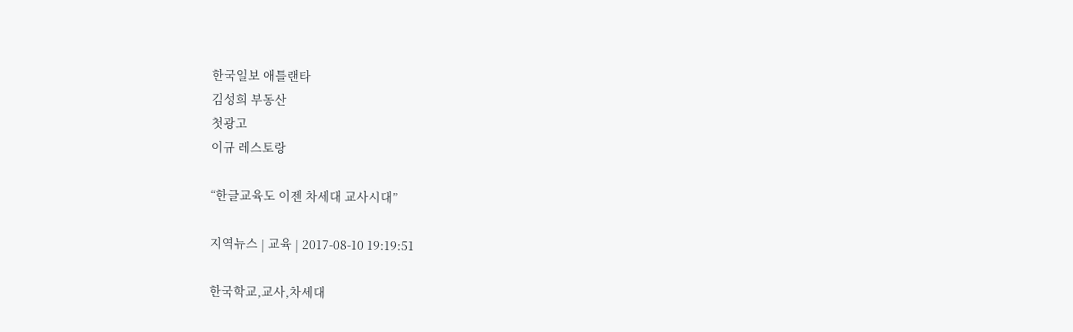한국일보 애틀랜타
김성희 부동산
첫광고
이규 레스토랑

“한글교육도 이젠 차세대 교사시대”

지역뉴스 | 교육 | 2017-08-10 19:19:51

한국학교,교사,차세대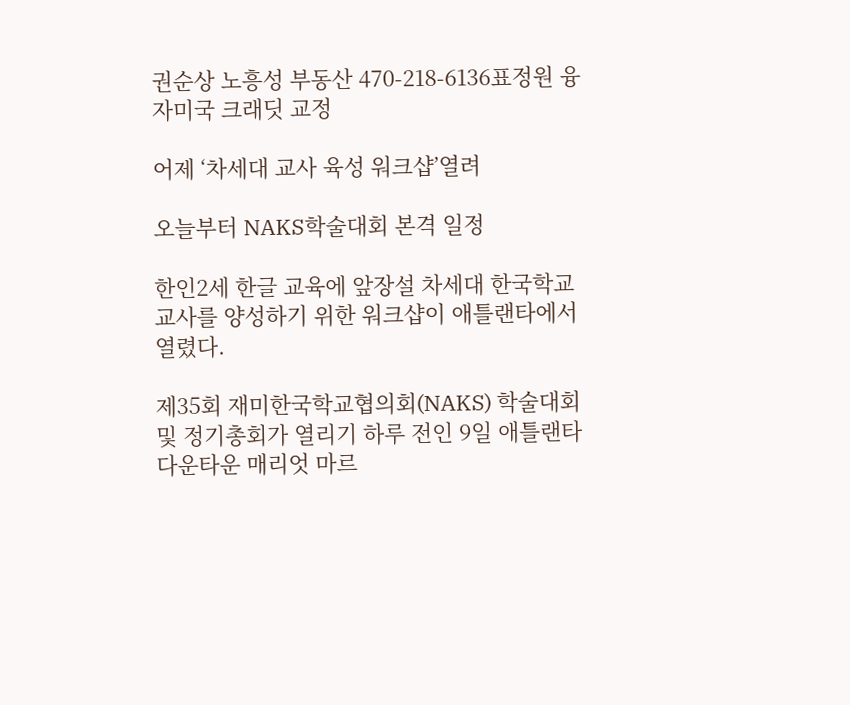권순상 노흥성 부동산 470-218-6136표정원 융자미국 크래딧 교정

어제 ‘차세대 교사 육성 워크샵’열려

오늘부터 NAKS학술대회 본격 일정

한인2세 한글 교육에 앞장설 차세대 한국학교 교사를 양성하기 위한 워크샵이 애틀랜타에서 열렸다.

제35회 재미한국학교협의회(NAKS) 학술대회 및 정기총회가 열리기 하루 전인 9일 애틀랜타 다운타운 매리엇 마르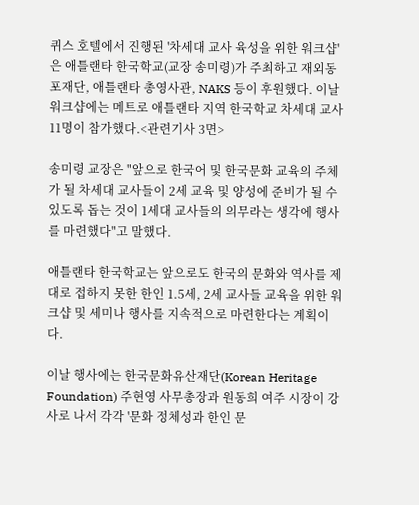퀴스 호텔에서 진행된 '차세대 교사 육성을 위한 워크샵'은 애틀랜타 한국학교(교장 송미령)가 주최하고 재외동포재단, 애틀랜타 총영사관, NAKS 등이 후원했다. 이날 워크샵에는 메트로 애틀랜타 지역 한국학교 차세대 교사 11명이 참가했다.<관련기사 3면>

송미령 교장은 "앞으로 한국어 및 한국문화 교육의 주체가 될 차세대 교사들이 2세 교육 및 양성에 준비가 될 수 있도록 돕는 것이 1세대 교사들의 의무라는 생각에 행사를 마련했다"고 말했다.

애틀랜타 한국학교는 앞으로도 한국의 문화와 역사를 제대로 접하지 못한 한인 1.5세, 2세 교사들 교육을 위한 워크샵 및 세미나 행사를 지속적으로 마련한다는 계획이다.

이날 행사에는 한국문화유산재단(Korean Heritage Foundation) 주현영 사무총장과 원동희 여주 시장이 강사로 나서 각각 '문화 정체성과 한인 문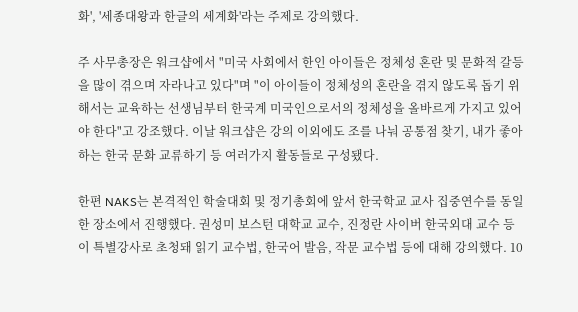화', '세종대왕과 한글의 세계화'라는 주제로 강의했다.

주 사무총장은 워크샵에서 "미국 사회에서 한인 아이들은 정체성 혼란 및 문화적 갈등을 많이 겪으며 자라나고 있다"며 "이 아이들이 정체성의 혼란을 겪지 않도록 돕기 위해서는 교육하는 선생님부터 한국계 미국인으로서의 정체성을 올바르게 가지고 있어야 한다"고 강조했다. 이날 워크샵은 강의 이외에도 조를 나눠 공통점 찾기, 내가 좋아하는 한국 문화 교류하기 등 여러가지 활동들로 구성됐다.

한편 NAKS는 본격적인 학술대회 및 정기총회에 앞서 한국학교 교사 집중연수를 동일한 장소에서 진행했다. 권성미 보스턴 대학교 교수, 진정란 사이버 한국외대 교수 등이 특별강사로 초청돼 읽기 교수법, 한국어 발음, 작문 교수법 등에 대해 강의했다. 10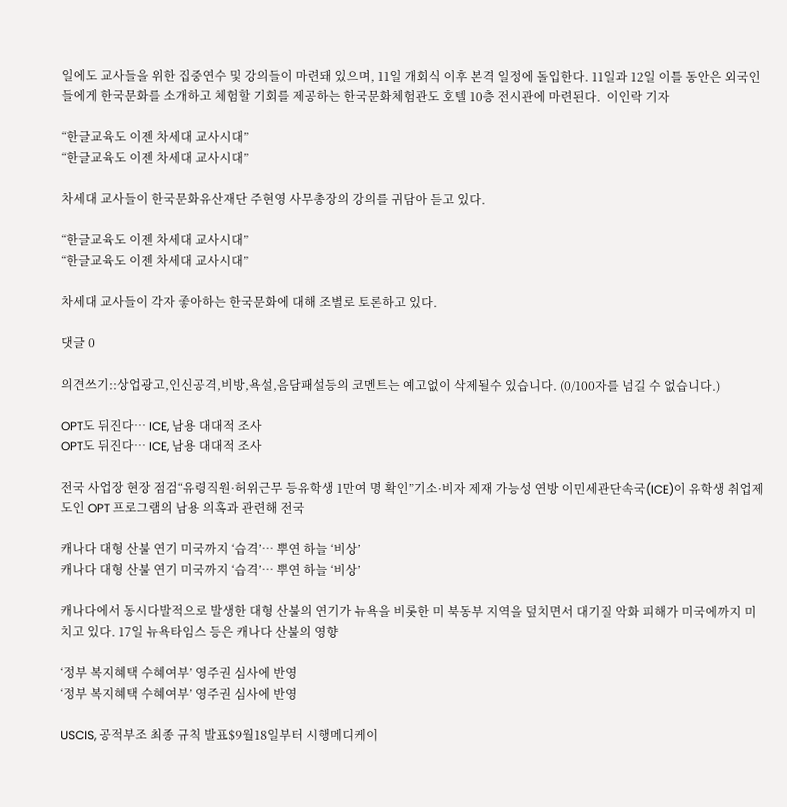일에도 교사들을 위한 집중연수 및 강의들이 마련돼 있으며, 11일 개회식 이후 본격 일정에 돌입한다. 11일과 12일 이틀 동안은 외국인들에게 한국문화를 소개하고 체험할 기회를 제공하는 한국문화체험관도 호텔 10층 전시관에 마련된다.  이인락 기자

“한글교육도 이젠 차세대 교사시대”
“한글교육도 이젠 차세대 교사시대”

차세대 교사들이 한국문화유산재단 주현영 사무총장의 강의를 귀담아 듣고 있다.

“한글교육도 이젠 차세대 교사시대”
“한글교육도 이젠 차세대 교사시대”

차세대 교사들이 각자 좋아하는 한국문화에 대해 조별로 토론하고 있다.

댓글 0

의견쓰기::상업광고,인신공격,비방,욕설,음담패설등의 코멘트는 예고없이 삭제될수 있습니다. (0/100자를 넘길 수 없습니다.)

OPT도 뒤진다… ICE, 남용 대대적 조사
OPT도 뒤진다… ICE, 남용 대대적 조사

전국 사업장 현장 점검“유령직원·허위근무 등유학생 1만여 명 확인”기소·비자 제재 가능성 연방 이민세관단속국(ICE)이 유학생 취업제도인 OPT 프로그램의 남용 의혹과 관련해 전국

캐나다 대형 산불 연기 미국까지 ‘습격’… 뿌연 하늘 ‘비상’
캐나다 대형 산불 연기 미국까지 ‘습격’… 뿌연 하늘 ‘비상’

캐나다에서 동시다발적으로 발생한 대형 산불의 연기가 뉴욕을 비롯한 미 북동부 지역을 덮치면서 대기질 악화 피해가 미국에까지 미치고 있다. 17일 뉴욕타임스 등은 캐나다 산불의 영향

‘정부 복지혜택 수혜여부’ 영주권 심사에 반영
‘정부 복지혜택 수혜여부’ 영주권 심사에 반영

USCIS, 공적부조 최종 규칙 발표$9월18일부터 시행메디케이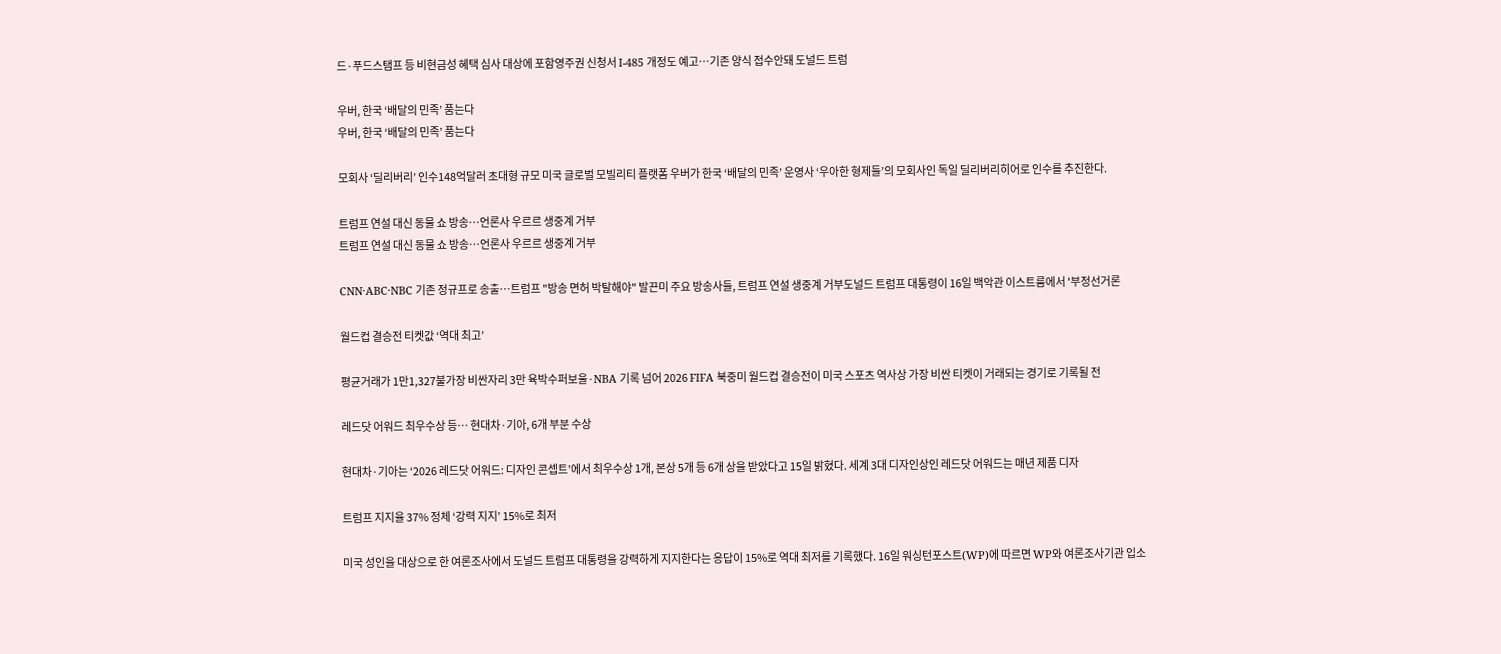드·푸드스탬프 등 비현금성 혜택 심사 대상에 포함영주권 신청서 I-485 개정도 예고…기존 양식 접수안돼 도널드 트럼

우버, 한국 ‘배달의 민족’ 품는다
우버, 한국 ‘배달의 민족’ 품는다

모회사 ‘딜리버리’ 인수148억달러 초대형 규모 미국 글로벌 모빌리티 플랫폼 우버가 한국 ‘배달의 민족’ 운영사 ‘우아한 형제들’의 모회사인 독일 딜리버리히어로 인수를 추진한다.

트럼프 연설 대신 동물 쇼 방송…언론사 우르르 생중계 거부
트럼프 연설 대신 동물 쇼 방송…언론사 우르르 생중계 거부

CNN·ABC·NBC 기존 정규프로 송출…트럼프 "방송 면허 박탈해야" 발끈미 주요 방송사들, 트럼프 연설 생중계 거부도널드 트럼프 대통령이 16일 백악관 이스트룸에서 '부정선거론

월드컵 결승전 티켓값 ‘역대 최고’

평균거래가 1만1,327불가장 비싼자리 3만 육박수퍼보울·NBA 기록 넘어 2026 FIFA 북중미 월드컵 결승전이 미국 스포츠 역사상 가장 비싼 티켓이 거래되는 경기로 기록될 전

레드닷 어워드 최우수상 등… 현대차·기아, 6개 부분 수상

현대차·기아는 ‘2026 레드닷 어워드: 디자인 콘셉트’에서 최우수상 1개, 본상 5개 등 6개 상을 받았다고 15일 밝혔다. 세계 3대 디자인상인 레드닷 어워드는 매년 제품 디자

트럼프 지지율 37% 정체 ‘강력 지지’ 15%로 최저

미국 성인을 대상으로 한 여론조사에서 도널드 트럼프 대통령을 강력하게 지지한다는 응답이 15%로 역대 최저를 기록했다. 16일 워싱턴포스트(WP)에 따르면 WP와 여론조사기관 입소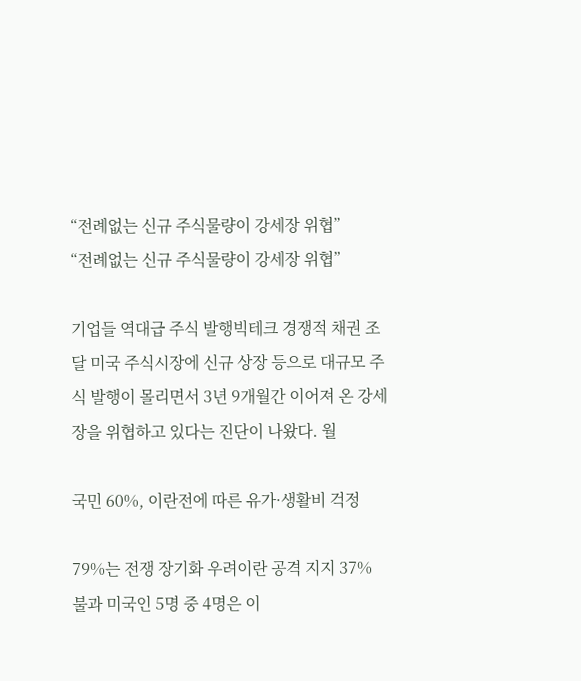“전례없는 신규 주식물량이 강세장 위협”
“전례없는 신규 주식물량이 강세장 위협”

기업들 역대급 주식 발행빅테크 경쟁적 채권 조달 미국 주식시장에 신규 상장 등으로 대규모 주식 발행이 몰리면서 3년 9개월간 이어져 온 강세장을 위협하고 있다는 진단이 나왔다. 월

국민 60%, 이란전에 따른 유가·생활비 걱정

79%는 전쟁 장기화 우려이란 공격 지지 37% 불과 미국인 5명 중 4명은 이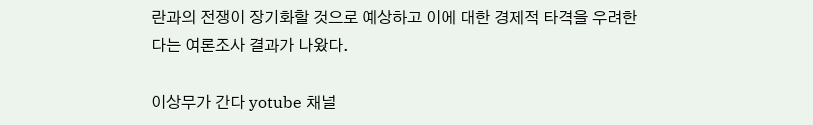란과의 전쟁이 장기화할 것으로 예상하고 이에 대한 경제적 타격을 우려한다는 여론조사 결과가 나왔다.

이상무가 간다 yotube 채널